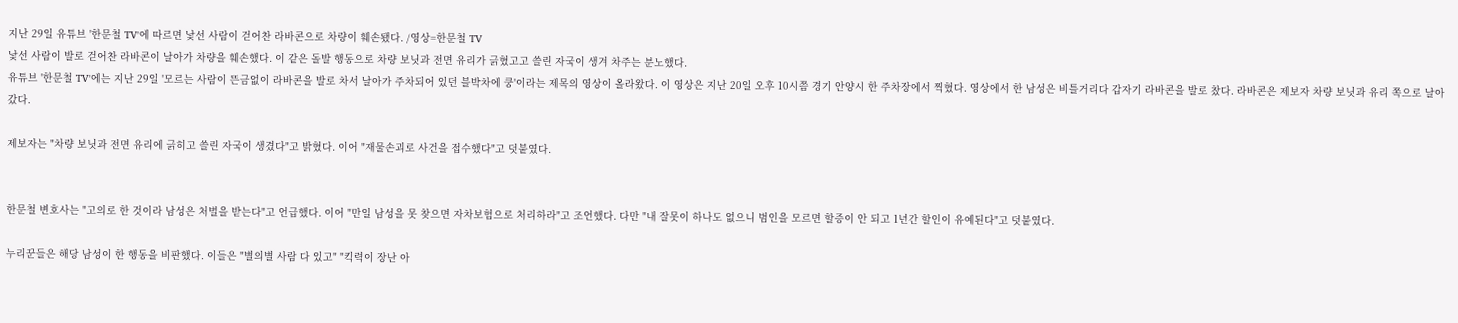지난 29일 유튜브 '한문철 TV'에 따르면 낯선 사람이 걷어찬 라바콘으로 차량이 훼손됐다. /영상=한문철 TV
낯선 사람이 발로 걷어찬 라바콘이 날아가 차량을 훼손했다. 이 같은 돌발 행동으로 차량 보닛과 전면 유리가 긁혔고고 쓸린 자국이 생겨 차주는 분노했다.
유튜브 '한문철 TV'에는 지난 29일 '모르는 사람이 뜬금없이 라바콘을 발로 차서 날아가 주차되어 있던 블박차에 쿵'이라는 제목의 영상이 올라왔다. 이 영상은 지난 20일 오후 10시쯤 경기 안양시 한 주차장에서 찍혔다. 영상에서 한 남성은 비틀거리다 갑자기 라바콘을 발로 찼다. 라바콘은 제보자 차량 보닛과 유리 쪽으로 날아갔다.

제보자는 "차량 보닛과 전면 유리에 긁히고 쓸린 자국이 생겼다"고 밝혔다. 이어 "재물손괴로 사건을 접수했다"고 덧붙였다.


한문철 변호사는 "고의로 한 것이라 남성은 처벌을 받는다"고 언급했다. 이어 "만일 남성을 못 찾으면 자차보험으로 처리하라"고 조언했다. 다만 "내 잘못이 하나도 없으니 범인을 모르면 할증이 안 되고 1년간 할인이 유예된다"고 덧붙였다.

누리꾼들은 해당 남성이 한 행동을 비판했다. 이들은 "별의별 사람 다 있고" "킥력이 장난 아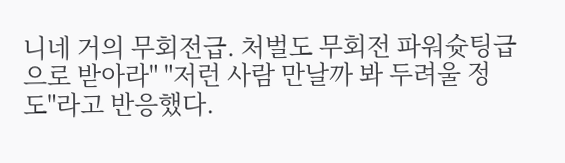니네 거의 무회전급. 처벌도 무회전 파워슛팅급으로 받아라" "저런 사람 만날까 봐 두려울 정도"라고 반응했다.